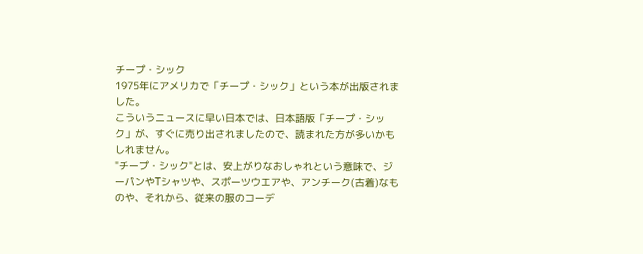チープ・シック
1975年にアメリカで「チープ・シック」という本が出版されました。
こういうニュースに早い日本では、日本語版「チープ・シック」が、すぐに売り出されましたので、読まれた方が多いかもしれません。
"チープ・シック"とは、安上がりなおしゃれという意味で、ジーパンやTシャツや、スポーツウエアや、アンチーク(古着)なものや、それから、従来の服のコーデ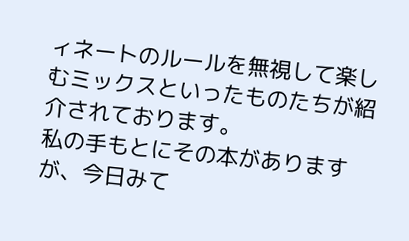ィネートのルールを無視して楽しむミックスといったものたちが紹介されております。
私の手もとにその本がありますが、今日みて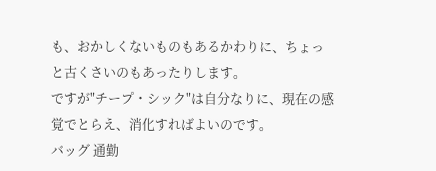も、おかしくないものもあるかわりに、ちょっと古くさいのもあったりします。
ですが"チープ・シック"は自分なりに、現在の感覚でとらえ、消化すればよいのです。
バッグ 通勤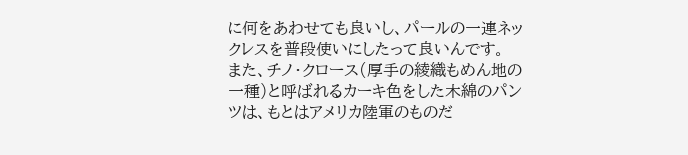に何をあわせても良いし、パールの一連ネックレスを普段使いにしたって良いんです。
また、チノ・クロース(厚手の綾織もめん地の一種)と呼ばれるカーキ色をした木綿のパンツは、もとはアメリカ陸軍のものだ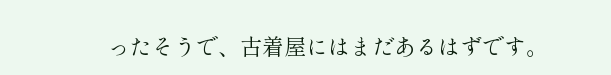ったそうで、古着屋にはまだあるはずです。